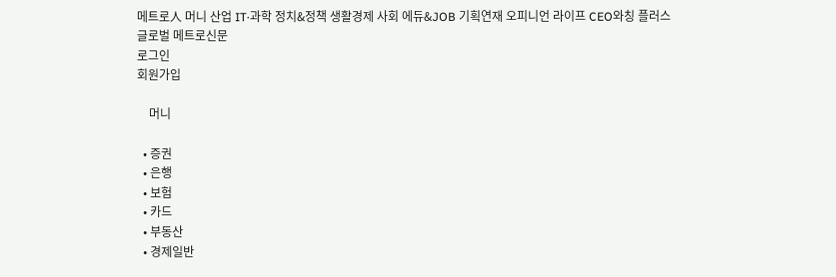메트로人 머니 산업 IT·과학 정치&정책 생활경제 사회 에듀&JOB 기획연재 오피니언 라이프 CEO와칭 플러스
글로벌 메트로신문
로그인
회원가입

    머니

  • 증권
  • 은행
  • 보험
  • 카드
  • 부동산
  • 경제일반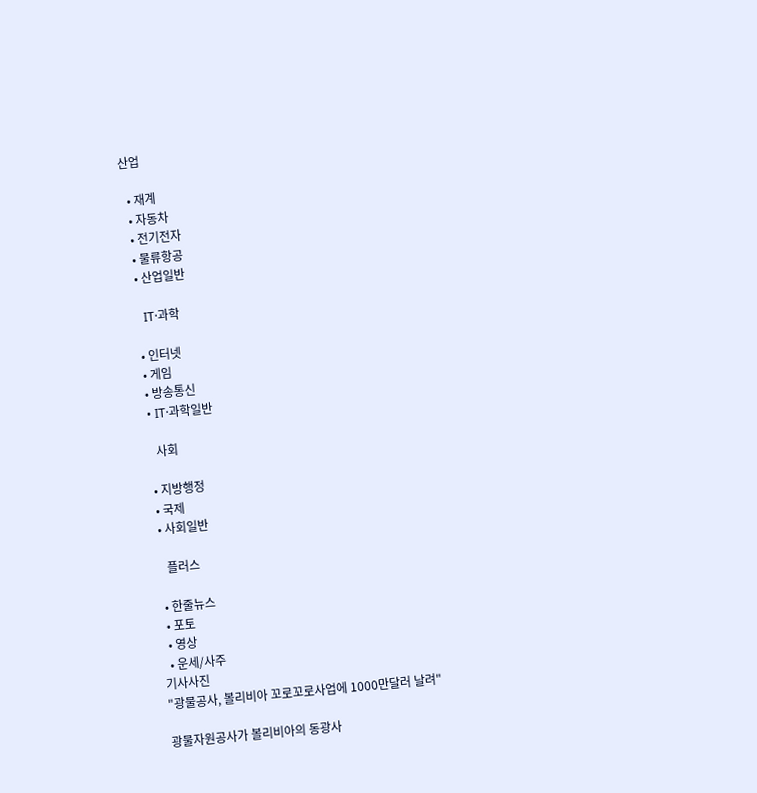산업

  • 재계
  • 자동차
  • 전기전자
  • 물류항공
  • 산업일반

    IT·과학

  • 인터넷
  • 게임
  • 방송통신
  • IT·과학일반

    사회

  • 지방행정
  • 국제
  • 사회일반

    플러스

  • 한줄뉴스
  • 포토
  • 영상
  • 운세/사주
기사사진
"광물공사, 볼리비아 꼬로꼬로사업에 1000만달러 날려"

광물자원공사가 볼리비아의 동광사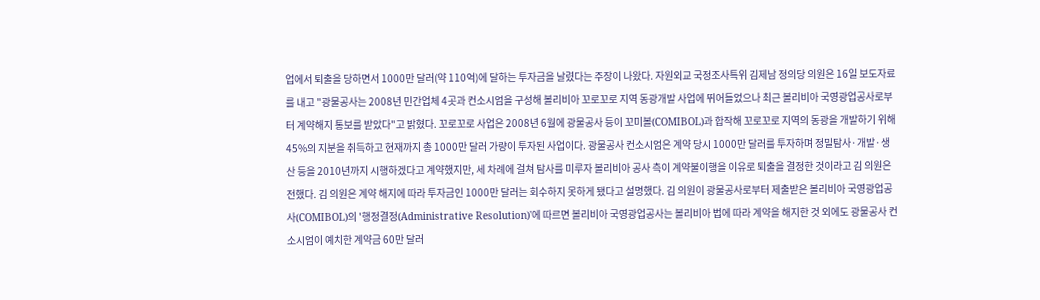업에서 퇴출을 당하면서 1000만 달러(약 110억)에 달하는 투자금을 날렸다는 주장이 나왔다. 자원외교 국정조사특위 김제남 정의당 의원은 16일 보도자료를 내고 "광물공사는 2008년 민간업체 4곳과 컨소시엄을 구성해 볼리비아 꼬로꼬로 지역 동광개발 사업에 뛰어들었으나 최근 볼리비아 국영광업공사로부터 계약해지 통보를 받았다"고 밝혔다. 꼬로꼬로 사업은 2008년 6월에 광물공사 등이 꼬미볼(COMIBOL)과 합작해 꼬로꼬로 지역의 동광을 개발하기 위해 45%의 지분을 취득하고 현재까지 총 1000만 달러 가량이 투자된 사업이다. 광물공사 컨소시엄은 계약 당시 1000만 달러를 투자하며 정밀탐사·개발·생산 등을 2010년까지 시행하겠다고 계약했지만, 세 차례에 걸쳐 탐사를 미루자 볼리비아 공사 측이 계약불이행을 이유로 퇴출을 결정한 것이라고 김 의원은 전했다. 김 의원은 계약 해지에 따라 투자금인 1000만 달러는 회수하지 못하게 됐다고 설명했다. 김 의원이 광물공사로부터 제출받은 볼리비아 국영광업공사(COMIBOL)의 '행정결정(Administrative Resolution)'에 따르면 볼리비아 국영광업공사는 볼리비아 법에 따라 계약을 해지한 것 외에도 광물공사 컨소시엄이 예치한 계약금 60만 달러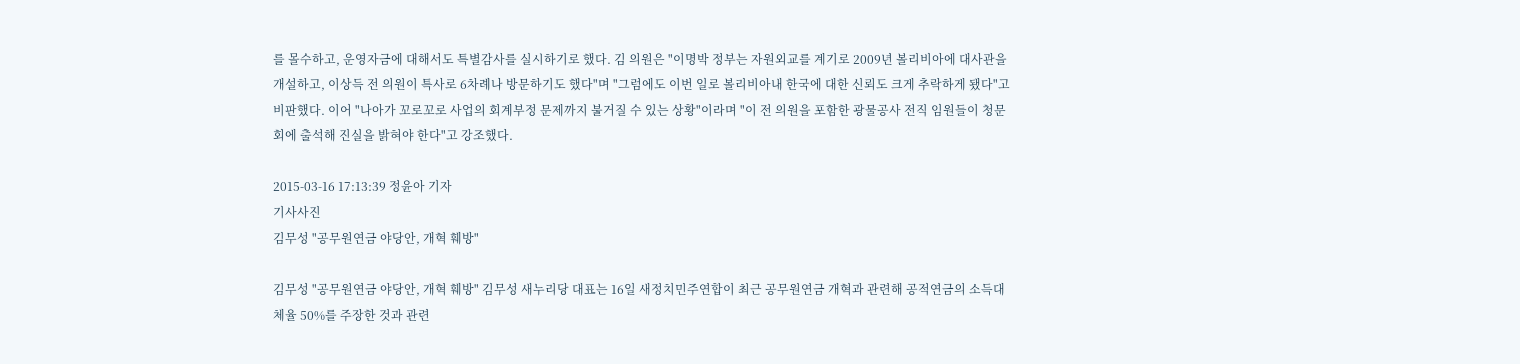를 몰수하고, 운영자금에 대해서도 특별감사를 실시하기로 했다. 김 의원은 "이명박 정부는 자원외교를 계기로 2009년 볼리비아에 대사관을 개설하고, 이상득 전 의원이 특사로 6차례나 방문하기도 했다"며 "그럼에도 이번 일로 볼리비아내 한국에 대한 신뢰도 크게 추락하게 됐다"고 비판했다. 이어 "나아가 꼬로꼬로 사업의 회계부정 문제까지 불거질 수 있는 상황"이라며 "이 전 의원을 포함한 광물공사 전직 임원들이 청문회에 출석해 진실을 밝혀야 한다"고 강조했다.

2015-03-16 17:13:39 정윤아 기자
기사사진
김무성 "공무원연금 야당안, 개혁 훼방"

김무성 "공무원연금 야당안, 개혁 훼방" 김무성 새누리당 대표는 16일 새정치민주연합이 최근 공무원연금 개혁과 관련해 공적연금의 소득대체율 50%를 주장한 것과 관련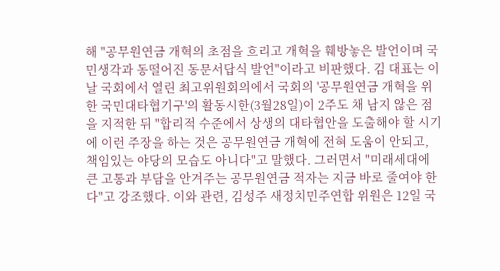해 "공무원연금 개혁의 초점을 흐리고 개혁을 훼방놓은 발언이며 국민생각과 동떨어진 동문서답식 발언"이라고 비판했다. 김 대표는 이날 국회에서 열린 최고위원회의에서 국회의 '공무원연금 개혁을 위한 국민대타협기구'의 활동시한(3월28일)이 2주도 채 남지 않은 점을 지적한 뒤 "합리적 수준에서 상생의 대타협안을 도출해야 할 시기에 이런 주장을 하는 것은 공무원연금 개혁에 전혀 도움이 안되고, 책임있는 야당의 모습도 아니다"고 말했다. 그러면서 "미래세대에 큰 고통과 부담을 안겨주는 공무원연금 적자는 지금 바로 줄여야 한다"고 강조했다. 이와 관련, 김성주 새정치민주연합 위원은 12일 국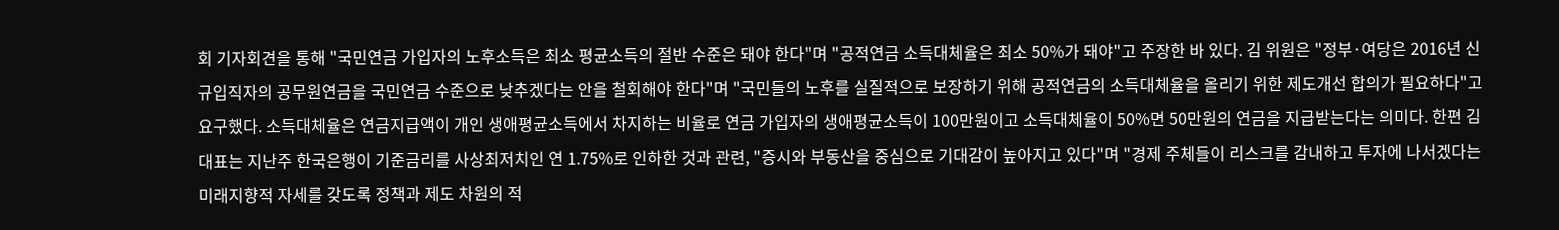회 기자회견을 통해 "국민연금 가입자의 노후소득은 최소 평균소득의 절반 수준은 돼야 한다"며 "공적연금 소득대체율은 최소 50%가 돼야"고 주장한 바 있다. 김 위원은 "정부·여당은 2016년 신규입직자의 공무원연금을 국민연금 수준으로 낮추겠다는 안을 철회해야 한다"며 "국민들의 노후를 실질적으로 보장하기 위해 공적연금의 소득대체율을 올리기 위한 제도개선 합의가 필요하다"고 요구했다. 소득대체율은 연금지급액이 개인 생애평균소득에서 차지하는 비율로 연금 가입자의 생애평균소득이 100만원이고 소득대체율이 50%면 50만원의 연금을 지급받는다는 의미다. 한편 김 대표는 지난주 한국은행이 기준금리를 사상최저치인 연 1.75%로 인하한 것과 관련, "증시와 부동산을 중심으로 기대감이 높아지고 있다"며 "경제 주체들이 리스크를 감내하고 투자에 나서겠다는 미래지향적 자세를 갖도록 정책과 제도 차원의 적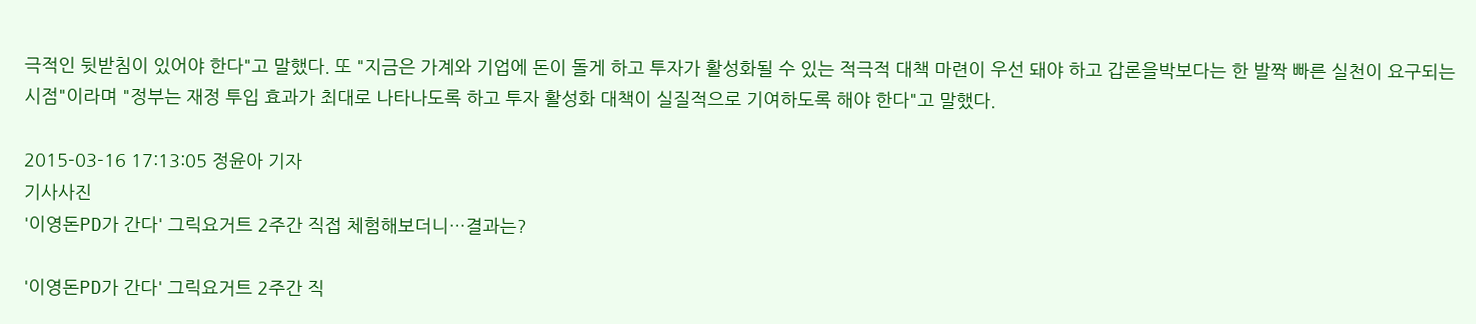극적인 뒷받침이 있어야 한다"고 말했다. 또 "지금은 가계와 기업에 돈이 돌게 하고 투자가 활성화될 수 있는 적극적 대책 마련이 우선 돼야 하고 갑론을박보다는 한 발짝 빠른 실천이 요구되는 시점"이라며 "정부는 재정 투입 효과가 최대로 나타나도록 하고 투자 활성화 대책이 실질적으로 기여하도록 해야 한다"고 말했다.

2015-03-16 17:13:05 정윤아 기자
기사사진
'이영돈PD가 간다' 그릭요거트 2주간 직접 체험해보더니…결과는?

'이영돈PD가 간다' 그릭요거트 2주간 직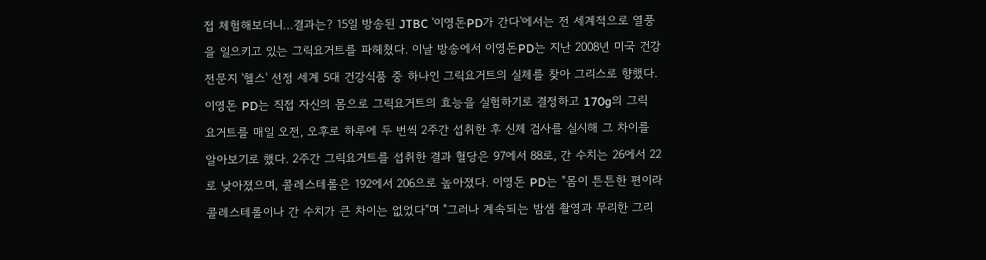접 체험해보더니…결과는? 15일 방송된 JTBC '이영돈PD가 간다'에서는 전 세계적으로 열풍을 일으키고 있는 그릭요거트를 파헤쳤다. 이날 방송에서 이영돈PD는 지난 2008년 미국 건강 전문지 '헬스' 선정 세계 5대 건강식품 중 하나인 그릭요거트의 실체를 찾아 그리스로 향했다. 이영돈 PD는 직접 자신의 몸으로 그릭요거트의 효능을 실험하기로 결정하고 170g의 그릭 요거트를 매일 오전, 오후로 하루에 두 번씩 2주간 섭취한 후 신체 검사를 실시해 그 차이를 알아보기로 했다. 2주간 그릭요거트를 섭취한 결과 혈당은 97에서 88로, 간 수치는 26에서 22로 낮아졌으며, 콜레스테롤은 192에서 206으로 높아졌다. 이영돈 PD는 "몸이 튼튼한 편이라 콜레스테롤이나 간 수치가 큰 차이는 없었다"며 "그러나 계속되는 밤샘 촬영과 무리한 그리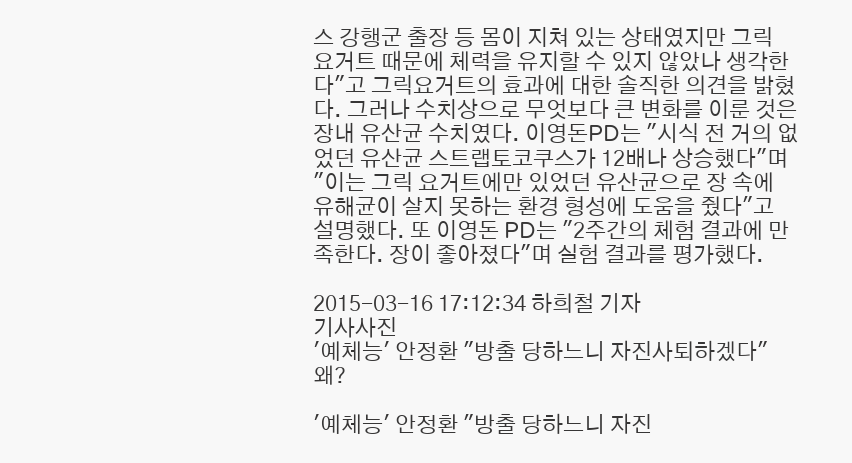스 강행군 출장 등 몸이 지쳐 있는 상태였지만 그릭 요거트 때문에 체력을 유지할 수 있지 않았나 생각한다"고 그릭요거트의 효과에 대한 솔직한 의견을 밝혔다. 그러나 수치상으로 무엇보다 큰 변화를 이룬 것은 장내 유산균 수치였다. 이영돈PD는 "시식 전 거의 없었던 유산균 스트랩토코쿠스가 12배나 상승했다"며 "이는 그릭 요거트에만 있었던 유산균으로 장 속에 유해균이 살지 못하는 환경 형성에 도움을 줬다"고 설명했다. 또 이영돈 PD는 "2주간의 체험 결과에 만족한다. 장이 좋아졌다"며 실험 결과를 평가했다.

2015-03-16 17:12:34 하희철 기자
기사사진
'예체능' 안정환 "방출 당하느니 자진사퇴하겠다" 왜?

'예체능' 안정환 "방출 당하느니 자진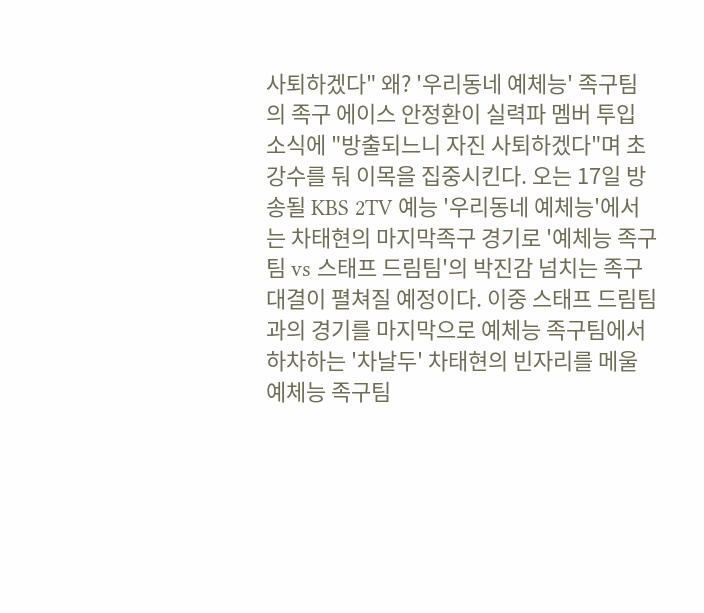사퇴하겠다" 왜? '우리동네 예체능' 족구팀의 족구 에이스 안정환이 실력파 멤버 투입 소식에 "방출되느니 자진 사퇴하겠다"며 초강수를 둬 이목을 집중시킨다. 오는 17일 방송될 KBS 2TV 예능 '우리동네 예체능'에서는 차태현의 마지막족구 경기로 '예체능 족구팀 vs 스태프 드림팀'의 박진감 넘치는 족구 대결이 펼쳐질 예정이다. 이중 스태프 드림팀과의 경기를 마지막으로 예체능 족구팀에서 하차하는 '차날두' 차태현의 빈자리를 메울 예체능 족구팀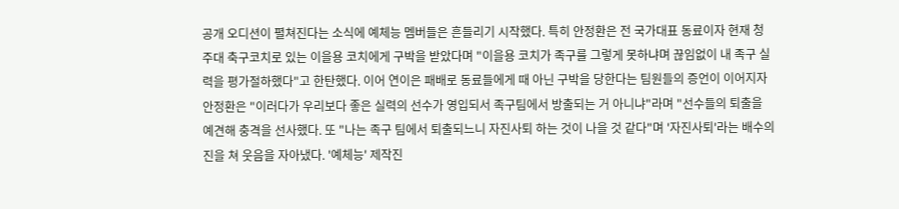공개 오디션이 펼쳐진다는 소식에 예체능 멤버들은 흔들리기 시작했다. 특히 안정환은 전 국가대표 동료이자 현재 청주대 축구코치로 있는 이을용 코치에게 구박을 받았다며 "이을용 코치가 족구를 그렇게 못하냐며 끊임없이 내 족구 실력을 평가절하했다"고 한탄했다. 이어 연이은 패배로 동료들에게 때 아닌 구박을 당한다는 팀원들의 증언이 이어지자 안정환은 "이러다가 우리보다 좋은 실력의 선수가 영입되서 족구팀에서 방출되는 거 아니냐"라며 "선수들의 퇴출을 예견해 충격을 선사했다. 또 "나는 족구 팀에서 퇴출되느니 자진사퇴 하는 것이 나을 것 같다"며 '자진사퇴'라는 배수의 진을 쳐 웃음을 자아냈다. '예체능' 제작진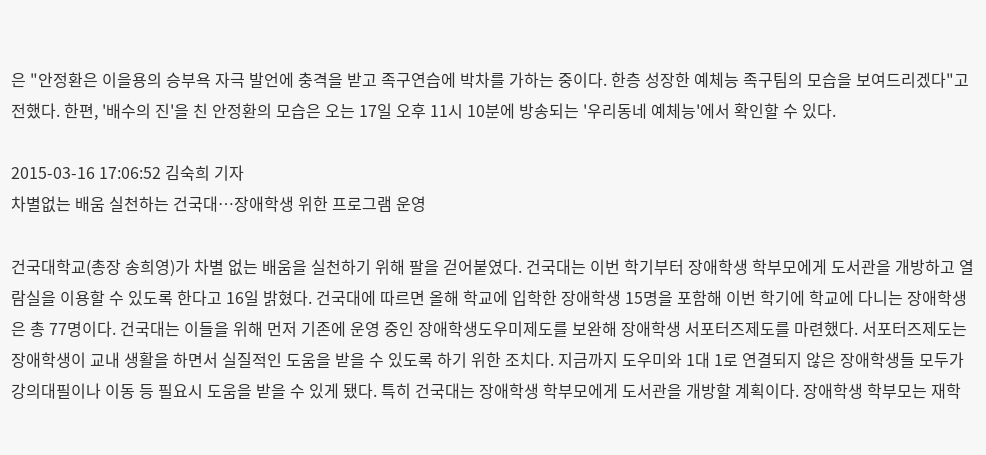은 "안정환은 이을용의 승부욕 자극 발언에 충격을 받고 족구연습에 박차를 가하는 중이다. 한층 성장한 예체능 족구팀의 모습을 보여드리겠다"고 전했다. 한편, '배수의 진'을 친 안정환의 모습은 오는 17일 오후 11시 10분에 방송되는 '우리동네 예체능'에서 확인할 수 있다.

2015-03-16 17:06:52 김숙희 기자
차별없는 배움 실천하는 건국대…장애학생 위한 프로그램 운영

건국대학교(총장 송희영)가 차별 없는 배움을 실천하기 위해 팔을 걷어붙였다. 건국대는 이번 학기부터 장애학생 학부모에게 도서관을 개방하고 열람실을 이용할 수 있도록 한다고 16일 밝혔다. 건국대에 따르면 올해 학교에 입학한 장애학생 15명을 포함해 이번 학기에 학교에 다니는 장애학생은 총 77명이다. 건국대는 이들을 위해 먼저 기존에 운영 중인 장애학생도우미제도를 보완해 장애학생 서포터즈제도를 마련했다. 서포터즈제도는 장애학생이 교내 생활을 하면서 실질적인 도움을 받을 수 있도록 하기 위한 조치다. 지금까지 도우미와 1대 1로 연결되지 않은 장애학생들 모두가 강의대필이나 이동 등 필요시 도움을 받을 수 있게 됐다. 특히 건국대는 장애학생 학부모에게 도서관을 개방할 계획이다. 장애학생 학부모는 재학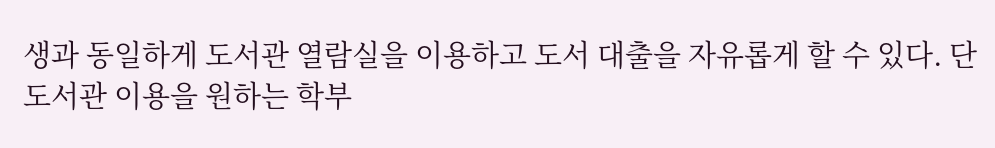생과 동일하게 도서관 열람실을 이용하고 도서 대출을 자유롭게 할 수 있다. 단 도서관 이용을 원하는 학부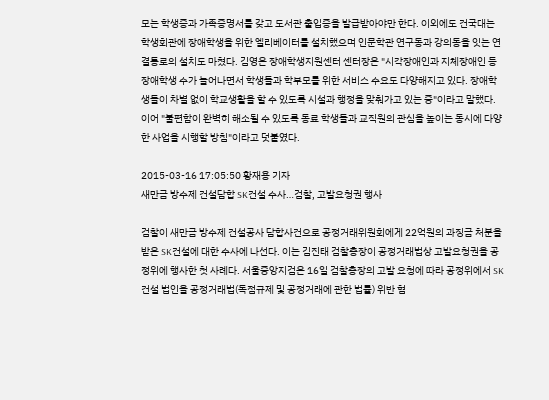모는 학생증과 가족증명서를 갖고 도서관 출입증을 발급받아야만 한다. 이외에도 건국대는 학생회관에 장애학생을 위한 엘리베이터를 설치했으며 인문학관 연구동과 강의동을 잇는 연결통로의 설치도 마쳤다. 김영은 장애학생지원센터 센터장은 "시각장애인과 지체장애인 등 장애학생 수가 늘어나면서 학생들과 학부모를 위한 서비스 수요도 다양해지고 있다. 장애학생들이 차별 없이 학교생활을 할 수 있도록 시설과 행정을 맞춰가고 있는 중"이라고 말했다. 이어 "불편함이 완벽히 해소될 수 있도록 동료 학생들과 교직원의 관심을 높이는 동시에 다양한 사업을 시행할 방침"이라고 덧붙였다.

2015-03-16 17:05:50 황재용 기자
새만금 방수제 건설담합 SK건설 수사…검찰, 고발요청권 행사

검찰이 새만금 방수제 건설공사 담합사건으로 공정거래위원회에게 22억원의 과징금 처분을 받은 SK건설에 대한 수사에 나선다. 이는 김진태 검찰총장이 공정거래법상 고발요청권을 공정위에 행사한 첫 사례다. 서울중앙지검은 16일 검찰총장의 고발 요청에 따라 공정위에서 SK건설 법인을 공정거래법(독점규제 및 공정거래에 관한 법률) 위반 혐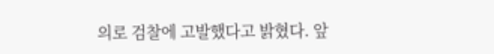의로 검찰에 고발했다고 밝혔다. 앞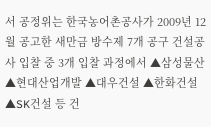서 공정위는 한국농어촌공사가 2009년 12월 공고한 새만금 방수제 7개 공구 건설공사 입찰 중 3개 입찰 과정에서 ▲삼성물산 ▲현대산업개발 ▲대우건설 ▲한화건설 ▲SK건설 등 건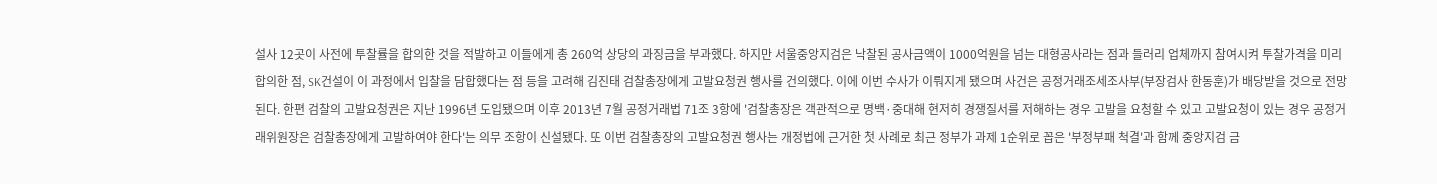설사 12곳이 사전에 투찰률을 합의한 것을 적발하고 이들에게 총 260억 상당의 과징금을 부과했다. 하지만 서울중앙지검은 낙찰된 공사금액이 1000억원을 넘는 대형공사라는 점과 들러리 업체까지 참여시켜 투찰가격을 미리 합의한 점, SK건설이 이 과정에서 입찰을 담합했다는 점 등을 고려해 김진태 검찰총장에게 고발요청권 행사를 건의했다. 이에 이번 수사가 이뤄지게 됐으며 사건은 공정거래조세조사부(부장검사 한동훈)가 배당받을 것으로 전망된다. 한편 검찰의 고발요청권은 지난 1996년 도입됐으며 이후 2013년 7월 공정거래법 71조 3항에 '검찰총장은 객관적으로 명백·중대해 현저히 경쟁질서를 저해하는 경우 고발을 요청할 수 있고 고발요청이 있는 경우 공정거래위원장은 검찰총장에게 고발하여야 한다'는 의무 조항이 신설됐다. 또 이번 검찰총장의 고발요청권 행사는 개정법에 근거한 첫 사례로 최근 정부가 과제 1순위로 꼽은 '부정부패 척결'과 함께 중앙지검 금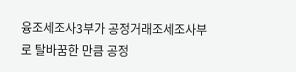융조세조사3부가 공정거래조세조사부로 탈바꿈한 만큼 공정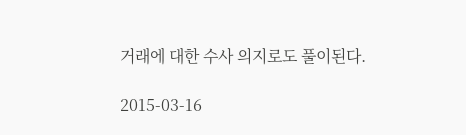거래에 대한 수사 의지로도 풀이된다.

2015-03-16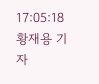17:05:18 황재용 기자